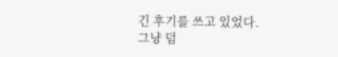긴 후기를 쓰고 있었다.
그냥 덤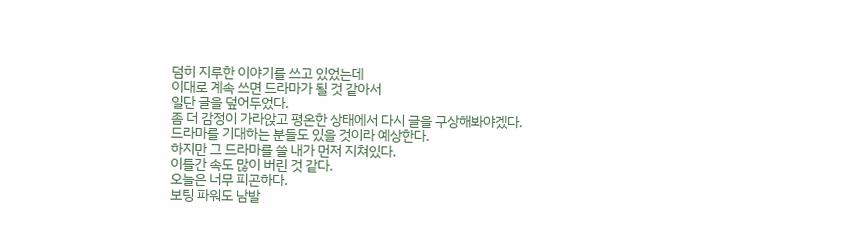덤히 지루한 이야기를 쓰고 있었는데
이대로 계속 쓰면 드라마가 될 것 같아서
일단 글을 덮어두었다.
좀 더 감정이 가라앉고 평온한 상태에서 다시 글을 구상해봐야겠다.
드라마를 기대하는 분들도 있을 것이라 예상한다.
하지만 그 드라마를 쓸 내가 먼저 지쳐있다.
이틀간 속도 많이 버린 것 같다.
오늘은 너무 피곤하다.
보팅 파워도 남발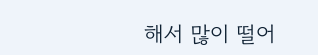해서 많이 떨어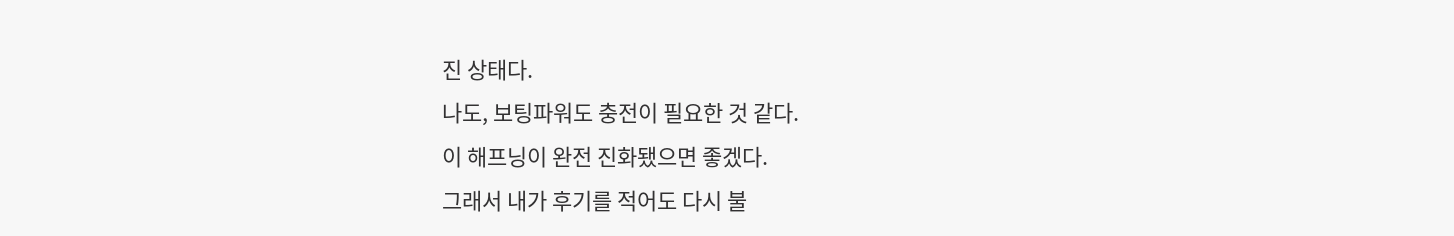진 상태다.
나도, 보팅파워도 충전이 필요한 것 같다.
이 해프닝이 완전 진화됐으면 좋겠다.
그래서 내가 후기를 적어도 다시 불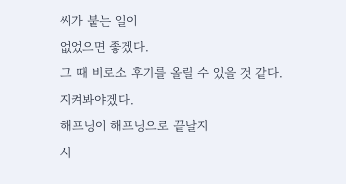씨가 붙는 일이
없었으면 좋겠다.
그 때 비로소 후기를 올릴 수 있을 것 같다.
지켜봐야겠다.
해프닝이 해프닝으로 끝날지
시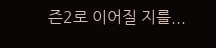즌2로 이어질 지를...